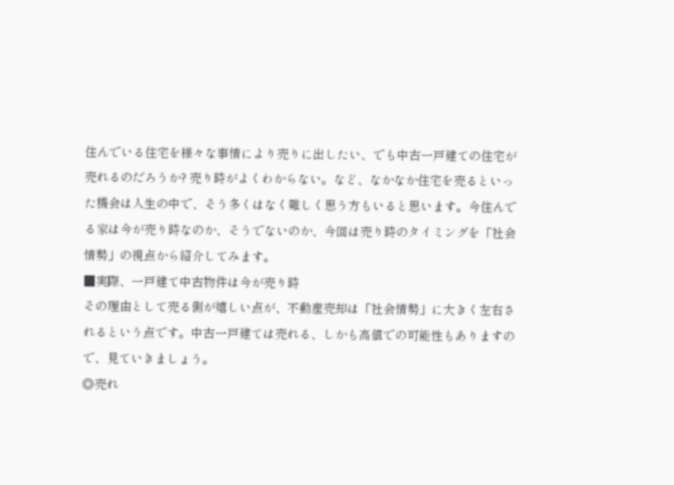住んでいる住宅を様々な事情により売りに出したい、でも中古一戸建ての住宅が売れるのだろうか? 売り時がよくわからない。など、なかなか住宅を売るといった機会は人生の中で、そう多くはなく難しく思う方もいると思います。今住んでる家は今が売り時なのか、そうでないのか、今回は売り時のタイミングを「社会情勢」の視点から紹介してみます。
■実際、一戸建て中古物件は今が売り時
その理由として売る側が嬉しい点が、不動産売却は「社会情勢」に大きく左右されるという点です。中古一戸建ては売れる、しかも高値での可能性もありますので、見ていきましょう。
◎売れ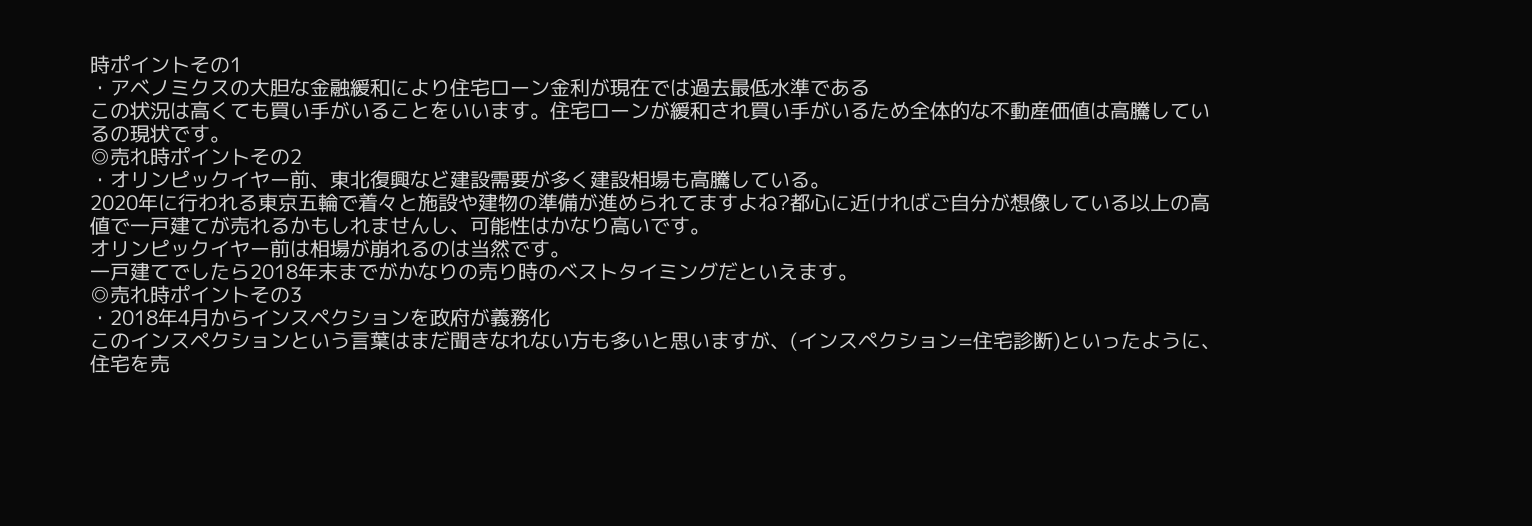時ポイントその1
・アベノミクスの大胆な金融緩和により住宅ローン金利が現在では過去最低水準である
この状況は高くても買い手がいることをいいます。住宅ローンが緩和され買い手がいるため全体的な不動産価値は高騰しているの現状です。
◎売れ時ポイントその2
・オリンピックイヤー前、東北復興など建設需要が多く建設相場も高騰している。
2020年に行われる東京五輪で着々と施設や建物の準備が進められてますよね?都心に近ければご自分が想像している以上の高値で一戸建てが売れるかもしれませんし、可能性はかなり高いです。
オリンピックイヤー前は相場が崩れるのは当然です。
一戸建てでしたら2018年末までがかなりの売り時のベストタイミングだといえます。
◎売れ時ポイントその3
・2018年4月からインスペクションを政府が義務化
このインスペクションという言葉はまだ聞きなれない方も多いと思いますが、(インスペクション=住宅診断)といったように、住宅を売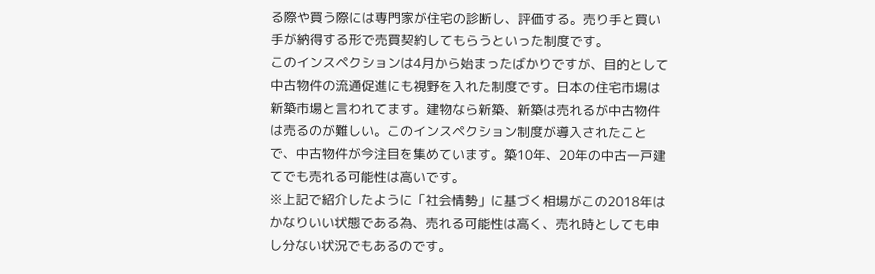る際や買う際には専門家が住宅の診断し、評価する。売り手と買い手が納得する形で売買契約してもらうといった制度です。
このインスペクションは4月から始まったばかりですが、目的として中古物件の流通促進にも視野を入れた制度です。日本の住宅市場は新築市場と言われてます。建物なら新築、新築は売れるが中古物件は売るのが難しい。このインスペクション制度が導入されたことで、中古物件が今注目を集めています。築10年、20年の中古一戸建てでも売れる可能性は高いです。
※上記で紹介したように「社会情勢」に基づく相場がこの2018年はかなりいい状態である為、売れる可能性は高く、売れ時としても申し分ない状況でもあるのです。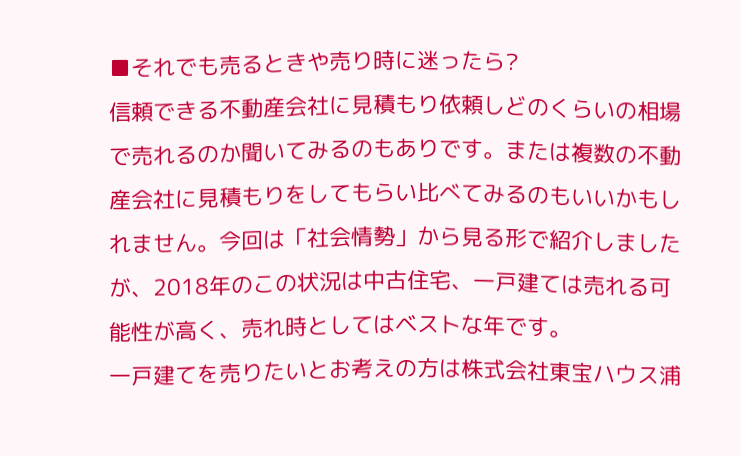■それでも売るときや売り時に迷ったら?
信頼できる不動産会社に見積もり依頼しどのくらいの相場で売れるのか聞いてみるのもありです。または複数の不動産会社に見積もりをしてもらい比べてみるのもいいかもしれません。今回は「社会情勢」から見る形で紹介しましたが、2018年のこの状況は中古住宅、一戸建ては売れる可能性が高く、売れ時としてはベストな年です。
一戸建てを売りたいとお考えの方は株式会社東宝ハウス浦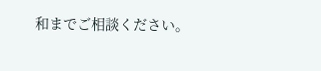和までご相談ください。